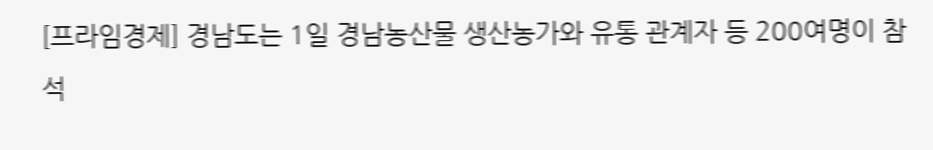[프라임경제] 경남도는 1일 경남농산물 생산농가와 유통 관계자 등 200여명이 참석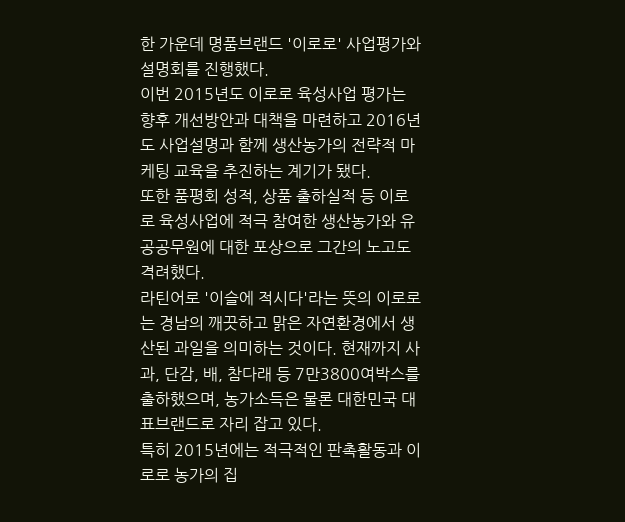한 가운데 명품브랜드 '이로로' 사업평가와 설명회를 진행했다.
이번 2015년도 이로로 육성사업 평가는 향후 개선방안과 대책을 마련하고 2016년도 사업설명과 함께 생산농가의 전략적 마케팅 교육을 추진하는 계기가 됐다.
또한 품평회 성적, 상품 출하실적 등 이로로 육성사업에 적극 참여한 생산농가와 유공공무원에 대한 포상으로 그간의 노고도 격려했다.
라틴어로 '이슬에 적시다'라는 뜻의 이로로는 경남의 깨끗하고 맑은 자연환경에서 생산된 과일을 의미하는 것이다. 현재까지 사과, 단감, 배, 참다래 등 7만3800여박스를 출하했으며, 농가소득은 물론 대한민국 대표브랜드로 자리 잡고 있다.
특히 2015년에는 적극적인 판촉활동과 이로로 농가의 집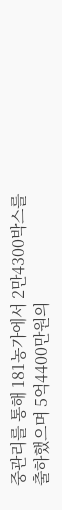중관리를 통해 181농가에서 2만4300박스를 출하했으며 5억4400만원의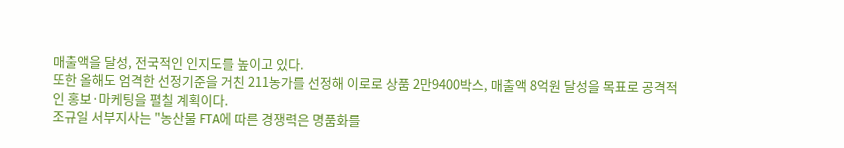매출액을 달성, 전국적인 인지도를 높이고 있다.
또한 올해도 엄격한 선정기준을 거친 211농가를 선정해 이로로 상품 2만9400박스, 매출액 8억원 달성을 목표로 공격적인 홍보·마케팅을 펼칠 계획이다.
조규일 서부지사는 "농산물 FTA에 따른 경쟁력은 명품화를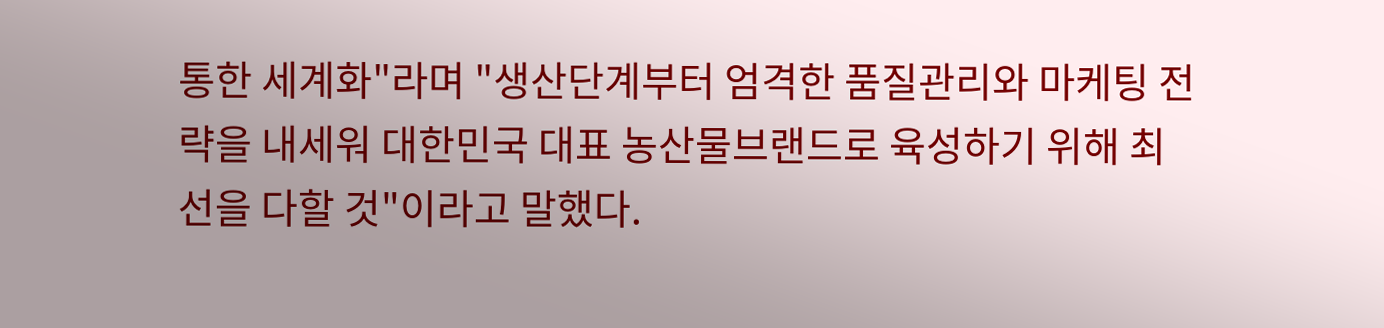통한 세계화"라며 "생산단계부터 엄격한 품질관리와 마케팅 전략을 내세워 대한민국 대표 농산물브랜드로 육성하기 위해 최선을 다할 것"이라고 말했다.